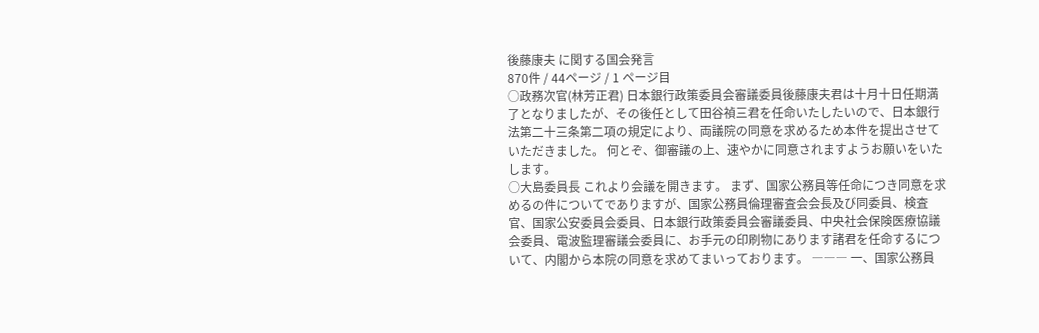後藤康夫 に関する国会発言
870件 / 44ページ / 1 ページ目
○政務次官(林芳正君) 日本銀行政策委員会審議委員後藤康夫君は十月十日任期満了となりましたが、その後任として田谷禎三君を任命いたしたいので、日本銀行法第二十三条第二項の規定により、両議院の同意を求めるため本件を提出させていただきました。 何とぞ、御審議の上、速やかに同意されますようお願いをいたします。
○大島委員長 これより会議を開きます。 まず、国家公務員等任命につき同意を求めるの件についてでありますが、国家公務員倫理審査会会長及び同委員、検査官、国家公安委員会委員、日本銀行政策委員会審議委員、中央社会保険医療協議会委員、電波監理審議会委員に、お手元の印刷物にあります諸君を任命するについて、内閣から本院の同意を求めてまいっております。 ――― 一、国家公務員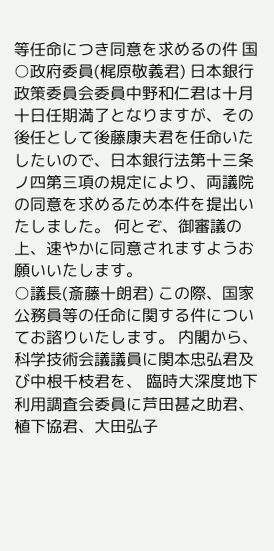等任命につき同意を求めるの件 国
○政府委員(梶原敬義君) 日本銀行政策委員会委員中野和仁君は十月十日任期満了となりますが、その後任として後藤康夫君を任命いたしたいので、日本銀行法第十三条ノ四第三項の規定により、両議院の同意を求めるため本件を提出いたしました。 何とぞ、御審議の上、速やかに同意されますようお願いいたします。
○議長(斎藤十朗君) この際、国家公務員等の任命に関する件についてお諮りいたします。 内閣から、 科学技術会議議員に関本忠弘君及び中根千枝君を、 臨時大深度地下利用調査会委員に芦田甚之助君、植下協君、大田弘子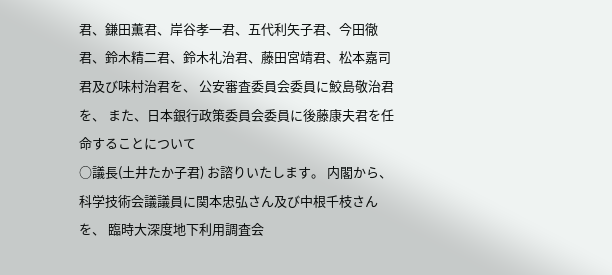君、鎌田薫君、岸谷孝一君、五代利矢子君、今田徹君、鈴木精二君、鈴木礼治君、藤田宮靖君、松本嘉司君及び味村治君を、 公安審査委員会委員に鮫島敬治君を、 また、日本銀行政策委員会委員に後藤康夫君を任命することについて
○議長(土井たか子君) お諮りいたします。 内閣から、 科学技術会議議員に関本忠弘さん及び中根千枝さんを、 臨時大深度地下利用調査会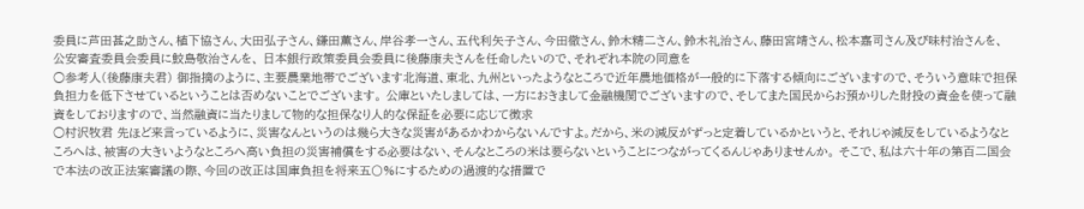委員に芦田甚之助さん、植下協さん、大田弘子さん、鎌田薫さん、岸谷孝一さん、五代利矢子さん、今田徹さん、鈴木精二さん、鈴木礼治さん、藤田宮靖さん、松本嘉司さん及び味村治さんを、 公安審査委員会委員に鮫島敬治さんを、 日本銀行政策委員会委員に後藤康夫さんを任命したいので、それぞれ本院の同意を
○参考人(後藤康夫君) 御指摘のように、主要農業地帯でございます北海道、東北、九州といったようなところで近年農地価格が一般的に下落する傾向にございますので、そういう意味で担保負担力を低下させているということは否めないことでございます。 公庫といたしましては、一方におきまして金融機関でございますので、そしてまた国民からお預かりした財投の資金を使って融資をしておりますので、当然融資に当たりまして物的な担保なり人的な保証を必要に応じて徴求
○村沢牧君 先ほど来言っているように、災害なんというのは幾ら大きな災害があるかわからないんですよ。だから、米の減反がずっと定着しているかというと、それじゃ減反をしているようなところへは、被害の大きいようなところへ高い負担の災害補償をする必要はない、そんなところの米は要らないということにつながってくるんじゃありませんか。 そこで、私は六十年の第百二国会で本法の改正法案審議の際、今回の改正は国庫負担を将来五〇%にするための過渡的な措置で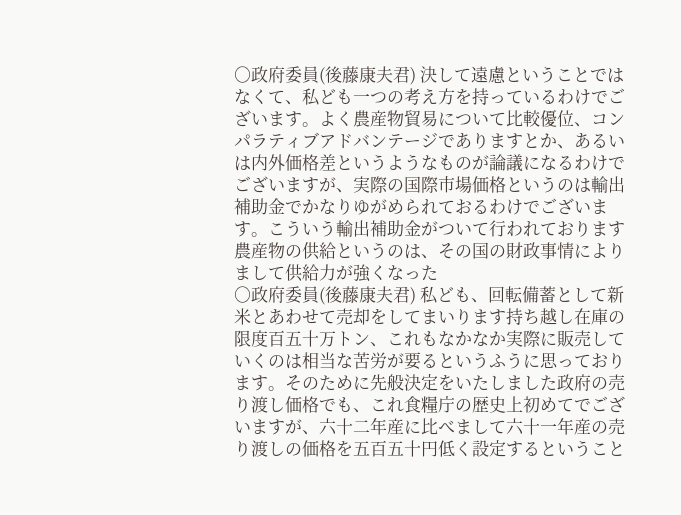○政府委員(後藤康夫君) 決して遠慮ということではなくて、私ども一つの考え方を持っているわけでございます。よく農産物貿易について比較優位、コンパラティブアドバンテージでありますとか、あるいは内外価格差というようなものが論議になるわけでございますが、実際の国際市場価格というのは輸出補助金でかなりゆがめられておるわけでございます。こういう輸出補助金がついて行われております農産物の供給というのは、その国の財政事情によりまして供給力が強くなった
○政府委員(後藤康夫君) 私ども、回転備蓄として新米とあわせて売却をしてまいります持ち越し在庫の限度百五十万トン、これもなかなか実際に販売していくのは相当な苦労が要るというふうに思っております。そのために先般決定をいたしました政府の売り渡し価格でも、これ食糧庁の歴史上初めてでございますが、六十二年産に比べまして六十一年産の売り渡しの価格を五百五十円低く設定するということ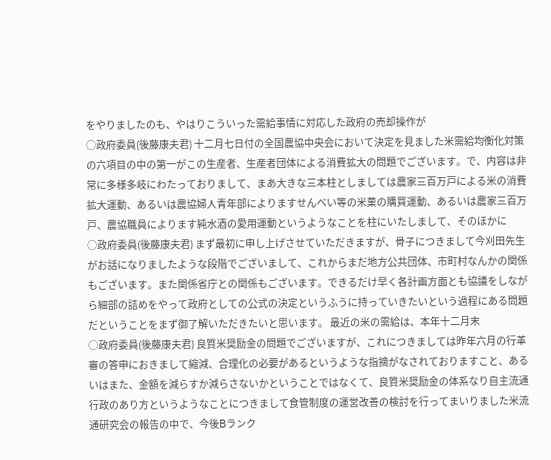をやりましたのも、やはりこういった需給事情に対応した政府の売却操作が
○政府委員(後藤康夫君) 十二月七日付の全国農協中央会において決定を見ました米需給均衡化対策の六項目の中の第一がこの生産者、生産者団体による消費拡大の問題でございます。で、内容は非常に多様多岐にわたっておりまして、まあ大きな三本柱としましては農家三百万戸による米の消費拡大運動、あるいは農協婦人青年部によりますせんべい等の米菓の購買運動、あるいは農家三百万戸、農協職員によります純水酒の愛用運動というようなことを柱にいたしまして、そのほかに
○政府委員(後藤康夫君) まず最初に申し上げさせていただきますが、骨子につきまして今刈田先生がお話になりましたような段階でございまして、これからまだ地方公共団体、市町村なんかの関係もございます。また関係省庁との関係もございます。できるだけ早く各計画方面とも協議をしながら細部の詰めをやって政府としての公式の決定というふうに持っていきたいという過程にある問題だということをまず御了解いただきたいと思います。 最近の米の需給は、本年十二月末
○政府委員(後藤康夫君) 良質米奨励金の問題でございますが、これにつきましては昨年六月の行革審の答申におきまして縮減、合理化の必要があるというような指摘がなされておりますこと、あるいはまた、金額を減らすか減らさないかということではなくて、良質米奨励金の体系なり自主流通行政のあり方というようなことにつきまして食管制度の運営改善の検討を行ってまいりました米流通研究会の報告の中で、今後Bランク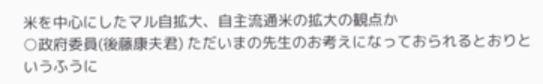米を中心にしたマル自拡大、自主流通米の拡大の観点か
○政府委員(後藤康夫君) ただいまの先生のお考えになっておられるとおりというふうに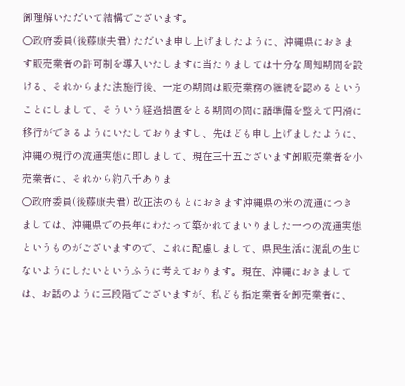御理解いただいて結構でございます。
○政府委員(後藤康夫君) ただいま申し上げましたように、沖縄県におきます販売業者の許可制を導入いたしますに当たりましては十分な周知期間を設ける、それからまた法施行後、一定の期間は販売業務の継続を認めるということにしまして、そういう経過措置をとる期間の間に諸準備を整えて円滑に移行ができるようにいたしておりますし、先ほども申し上げましたように、沖縄の現行の流通実態に即しまして、現在三十五ございます卸販売業者を小売業者に、それから約八千ありま
○政府委員(後藤康夫君) 改正法のもとにおきます沖縄県の米の流通につきましては、沖縄県での長年にわたって築かれてまいりました一つの流通実態というものがございますので、これに配慮しまして、県民生活に混乱の生じないようにしたいというふうに考えております。現在、沖縄におきましては、お話のように三段階でございますが、私ども指定業者を卸売業者に、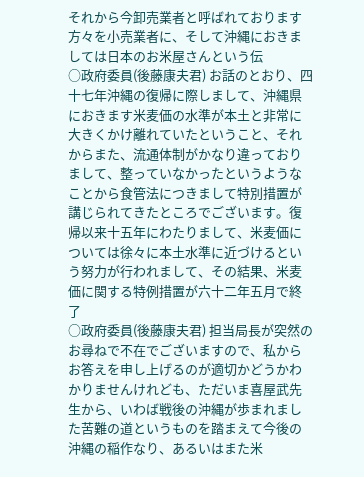それから今卸売業者と呼ばれております方々を小売業者に、そして沖縄におきましては日本のお米屋さんという伝
○政府委員(後藤康夫君) お話のとおり、四十七年沖縄の復帰に際しまして、沖縄県におきます米麦価の水準が本土と非常に大きくかけ離れていたということ、それからまた、流通体制がかなり違っておりまして、整っていなかったというようなことから食管法につきまして特別措置が講じられてきたところでございます。復帰以来十五年にわたりまして、米麦価については徐々に本土水準に近づけるという努力が行われまして、その結果、米麦価に関する特例措置が六十二年五月で終了
○政府委員(後藤康夫君) 担当局長が突然のお尋ねで不在でございますので、私からお答えを申し上げるのが適切かどうかわかりませんけれども、ただいま喜屋武先生から、いわば戦後の沖縄が歩まれました苦難の道というものを踏まえて今後の沖縄の稲作なり、あるいはまた米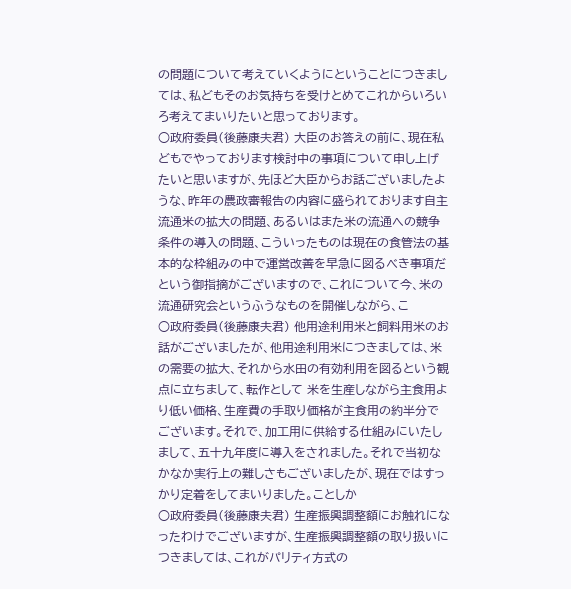の問題について考えていくようにということにつきましては、私どもそのお気持ちを受けとめてこれからいろいろ考えてまいりたいと思っております。
○政府委員(後藤康夫君) 大臣のお答えの前に、現在私どもでやっております検討中の事項について申し上げたいと思いますが、先ほど大臣からお話ございましたような、昨年の農政審報告の内容に盛られております自主流通米の拡大の問題、あるいはまた米の流通への競争条件の導入の問題、こういったものは現在の食管法の基本的な枠組みの中で運営改善を早急に図るべき事項だという御指摘がございますので、これについて今、米の流通研究会というふうなものを開催しながら、こ
○政府委員(後藤康夫君) 他用途利用米と飼料用米のお話がございましたが、他用途利用米につきましては、米の需要の拡大、それから水田の有効利用を図るという観点に立ちまして、転作として 米を生産しながら主食用より低い価格、生産費の手取り価格が主食用の約半分でございます。それで、加工用に供給する仕組みにいたしまして、五十九年度に導入をされました。それで当初なかなか実行上の難しさもございましたが、現在ではすっかり定着をしてまいりました。ことしか
○政府委員(後藤康夫君) 生産振興調整額にお触れになったわけでございますが、生産振興調整額の取り扱いにつきましては、これがパリティ方式の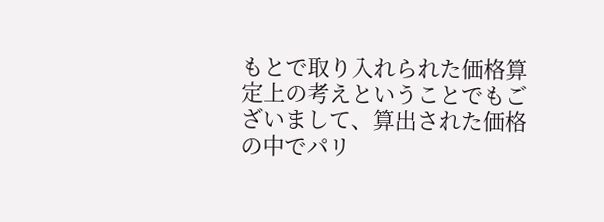もとで取り入れられた価格算定上の考えということでもございまして、算出された価格の中でパリ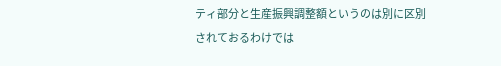ティ部分と生産振興調整額というのは別に区別されておるわけでは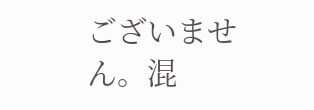ございません。混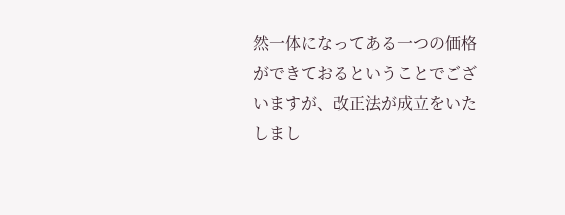然一体になってある一つの価格ができておるということでございますが、改正法が成立をいたしまし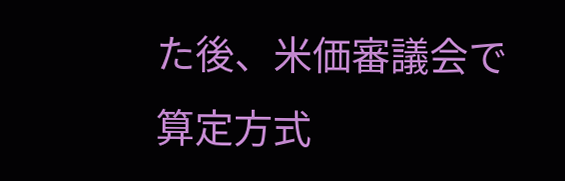た後、米価審議会で算定方式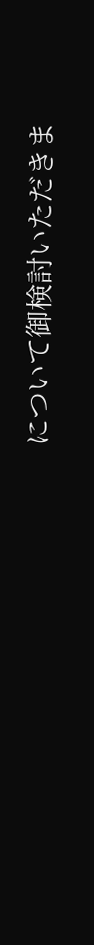について御検討いただきま